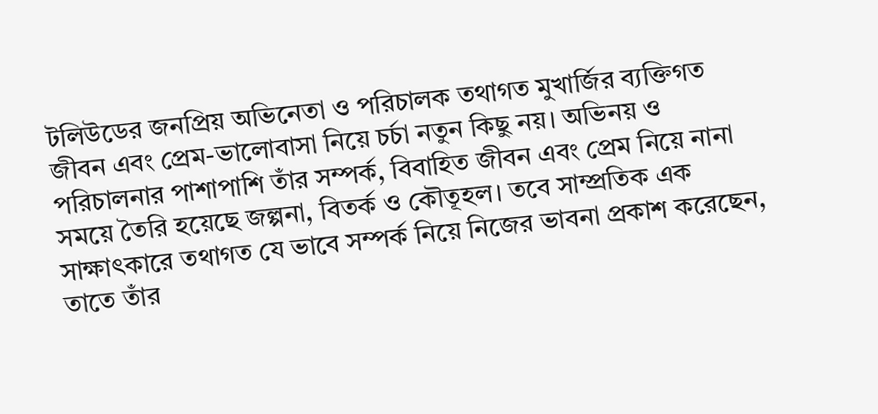টলিউডের জনপ্রিয় অভিনেতা ও পরিচালক তথাগত মুখার্জির ব্যক্তিগত জীবন এবং প্রেম-ভালোবাসা নিয়ে চর্চা নতুন কিছু নয়। অভিনয় ও পরিচালনার পাশাপাশি তাঁর সম্পর্ক, বিবাহিত জীবন এবং প্রেম নিয়ে নানা সময়ে তৈরি হয়েছে জল্পনা, বিতর্ক ও কৌতূহল। তবে সাম্প্রতিক এক সাক্ষাৎকারে তথাগত যে ভাবে সম্পর্ক নিয়ে নিজের ভাবনা প্রকাশ করেছেন, তাতে তাঁর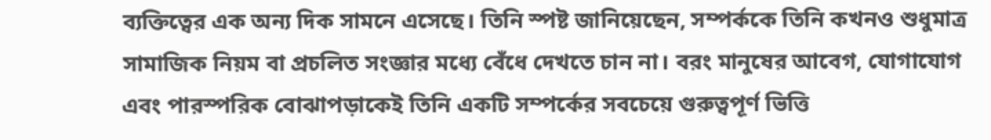ব্যক্তিত্বের এক অন্য দিক সামনে এসেছে। তিনি স্পষ্ট জানিয়েছেন, সম্পর্ককে তিনি কখনও শুধুমাত্র সামাজিক নিয়ম বা প্রচলিত সংজ্ঞার মধ্যে বেঁধে দেখতে চান না। বরং মানুষের আবেগ, যোগাযোগ এবং পারস্পরিক বোঝাপড়াকেই তিনি একটি সম্পর্কের সবচেয়ে গুরুত্বপূর্ণ ভিত্তি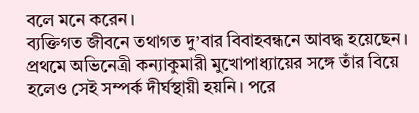বলে মনে করেন।
ব্যক্তিগত জীবনে তথাগত দু’বার বিবাহবন্ধনে আবদ্ধ হয়েছেন। প্রথমে অভিনেত্রী কন্যাকুমারী মুখোপাধ্যায়ের সঙ্গে তাঁর বিয়ে হলেও সেই সম্পর্ক দীর্ঘস্থায়ী হয়নি। পরে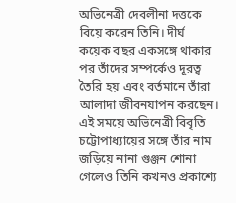অভিনেত্রী দেবলীনা দত্তকে বিয়ে করেন তিনি। দীর্ঘ কয়েক বছর একসঙ্গে থাকার পর তাঁদের সম্পর্কেও দূরত্ব তৈরি হয় এবং বর্তমানে তাঁরা আলাদা জীবনযাপন করছেন। এই সময়ে অভিনেত্রী বিবৃতি চট্টোপাধ্যায়ের সঙ্গে তাঁর নাম জড়িয়ে নানা গুঞ্জন শোনা গেলেও তিনি কখনও প্রকাশ্যে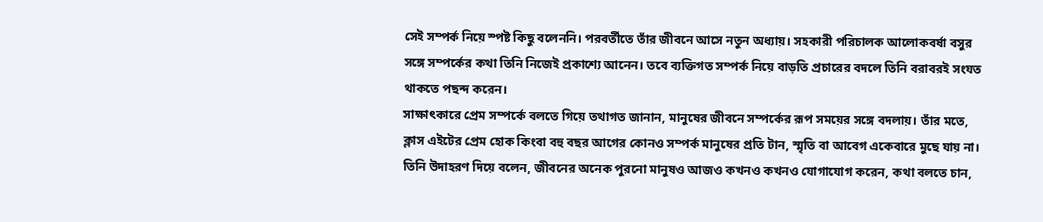সেই সম্পর্ক নিয়ে স্পষ্ট কিছু বলেননি। পরবর্তীতে তাঁর জীবনে আসে নতুন অধ্যায়। সহকারী পরিচালক আলোকবর্ষা বসুর সঙ্গে সম্পর্কের কথা তিনি নিজেই প্রকাশ্যে আনেন। তবে ব্যক্তিগত সম্পর্ক নিয়ে বাড়তি প্রচারের বদলে তিনি বরাবরই সংযত থাকতে পছন্দ করেন।
সাক্ষাৎকারে প্রেম সম্পর্কে বলতে গিয়ে তথাগত জানান, মানুষের জীবনে সম্পর্কের রূপ সময়ের সঙ্গে বদলায়। তাঁর মতে, ক্লাস এইটের প্রেম হোক কিংবা বহু বছর আগের কোনও সম্পর্ক মানুষের প্রতি টান, স্মৃতি বা আবেগ একেবারে মুছে যায় না। তিনি উদাহরণ দিয়ে বলেন, জীবনের অনেক পুরনো মানুষও আজও কখনও কখনও যোগাযোগ করেন, কথা বলতে চান,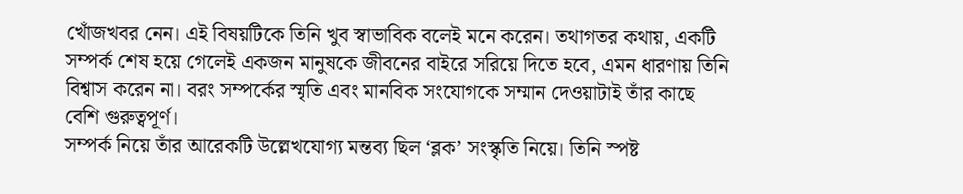খোঁজখবর নেন। এই বিষয়টিকে তিনি খুব স্বাভাবিক বলেই মনে করেন। তথাগতর কথায়, একটি সম্পর্ক শেষ হয়ে গেলেই একজন মানুষকে জীবনের বাইরে সরিয়ে দিতে হবে, এমন ধারণায় তিনি বিশ্বাস করেন না। বরং সম্পর্কের স্মৃতি এবং মানবিক সংযোগকে সম্মান দেওয়াটাই তাঁর কাছে বেশি গুরুত্বপূর্ণ।
সম্পর্ক নিয়ে তাঁর আরেকটি উল্লেখযোগ্য মন্তব্য ছিল ‘ব্লক’ সংস্কৃতি নিয়ে। তিনি স্পষ্ট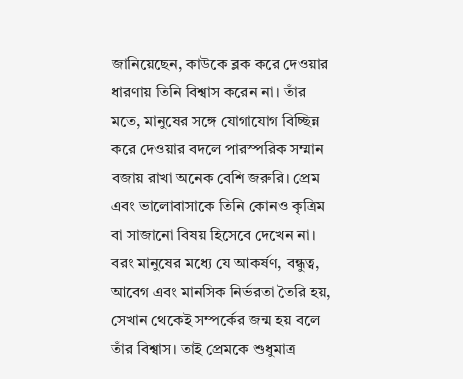জানিয়েছেন, কাউকে ব্লক করে দেওয়ার ধারণায় তিনি বিশ্বাস করেন না। তাঁর মতে, মানুষের সঙ্গে যোগাযোগ বিচ্ছিন্ন করে দেওয়ার বদলে পারস্পরিক সম্মান বজায় রাখা অনেক বেশি জরুরি। প্রেম এবং ভালোবাসাকে তিনি কোনও কৃত্রিম বা সাজানো বিষয় হিসেবে দেখেন না। বরং মানুষের মধ্যে যে আকর্ষণ, বন্ধুত্ব, আবেগ এবং মানসিক নির্ভরতা তৈরি হয়, সেখান থেকেই সম্পর্কের জন্ম হয় বলে তাঁর বিশ্বাস। তাই প্রেমকে শুধুমাত্র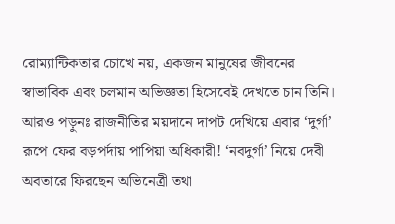রোম্যান্টিকতার চোখে নয়, একজন মানুষের জীবনের স্বাভাবিক এবং চলমান অভিজ্ঞতা হিসেবেই দেখতে চান তিনি।
আরও পড়ুনঃ রাজনীতির ময়দানে দাপট দেখিয়ে এবার ‘দুর্গা’ রূপে ফের বড়পর্দায় পাপিয়া অধিকারী! ‘নবদুর্গা’ নিয়ে দেবী অবতারে ফিরছেন অভিনেত্রী তথা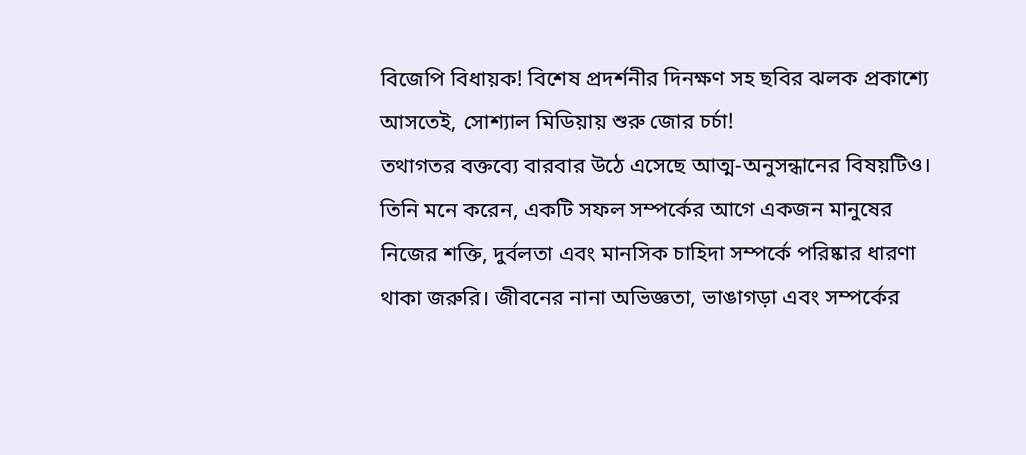বিজেপি বিধায়ক! বিশেষ প্রদর্শনীর দিনক্ষণ সহ ছবির ঝলক প্রকাশ্যে আসতেই, সোশ্যাল মিডিয়ায় শুরু জোর চর্চা!
তথাগতর বক্তব্যে বারবার উঠে এসেছে আত্ম-অনুসন্ধানের বিষয়টিও। তিনি মনে করেন, একটি সফল সম্পর্কের আগে একজন মানুষের নিজের শক্তি, দুর্বলতা এবং মানসিক চাহিদা সম্পর্কে পরিষ্কার ধারণা থাকা জরুরি। জীবনের নানা অভিজ্ঞতা, ভাঙাগড়া এবং সম্পর্কের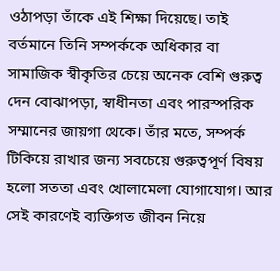ওঠাপড়া তাঁকে এই শিক্ষা দিয়েছে। তাই বর্তমানে তিনি সম্পর্ককে অধিকার বা সামাজিক স্বীকৃতির চেয়ে অনেক বেশি গুরুত্ব দেন বোঝাপড়া, স্বাধীনতা এবং পারস্পরিক সম্মানের জায়গা থেকে। তাঁর মতে, সম্পর্ক টিকিয়ে রাখার জন্য সবচেয়ে গুরুত্বপূর্ণ বিষয় হলো সততা এবং খোলামেলা যোগাযোগ। আর সেই কারণেই ব্যক্তিগত জীবন নিয়ে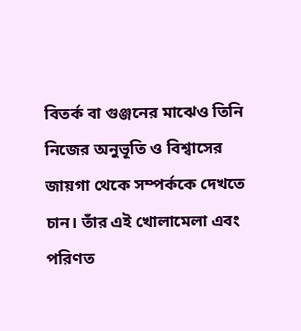বিতর্ক বা গুঞ্জনের মাঝেও তিনি নিজের অনুভূতি ও বিশ্বাসের জায়গা থেকে সম্পর্ককে দেখতে চান। তাঁর এই খোলামেলা এবং পরিণত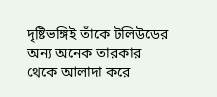দৃষ্টিভঙ্গিই তাঁকে টলিউডের অন্য অনেক তারকার থেকে আলাদা করে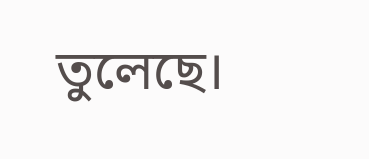তুলেছে।